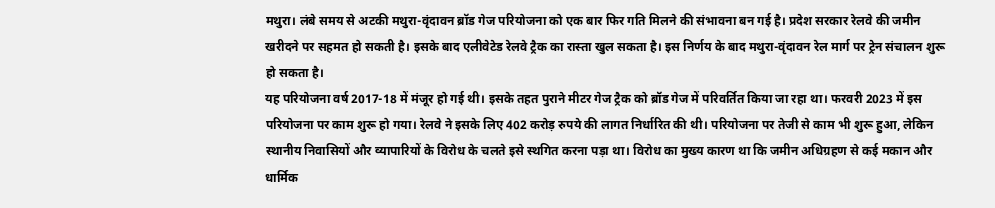मथुरा। लंबे समय से अटकी मथुरा-वृंदावन ब्रॉड गेज परियोजना को एक बार फिर गति मिलने की संभावना बन गई है। प्रदेश सरकार रेलवे की जमीन खरीदने पर सहमत हो सकती है। इसके बाद एलीवेटेड रेलवे ट्रैक का रास्ता खुल सकता है। इस निर्णय के बाद मथुरा-वृंदावन रेल मार्ग पर ट्रेन संचालन शुरू हो सकता है।
यह परियोजना वर्ष 2017-18 में मंजूर हो गई थी। इसके तहत पुराने मीटर गेज ट्रैक को ब्रॉड गेज में परिवर्तित किया जा रहा था। फरवरी 2023 में इस परियोजना पर काम शुरू हो गया। रेलवे ने इसके लिए 402 करोड़ रुपये की लागत निर्धारित की थी। परियोजना पर तेजी से काम भी शुरू हुआ, लेकिन स्थानीय निवासियों और व्यापारियों के विरोध के चलते इसे स्थगित करना पड़ा था। विरोध का मुख्य कारण था कि जमीन अधिग्रहण से कई मकान और धार्मिक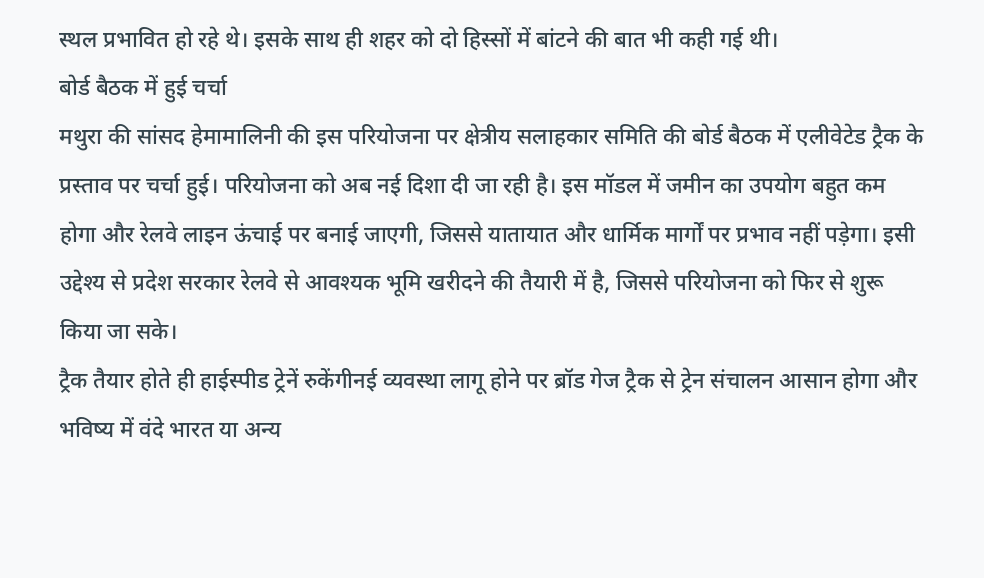स्थल प्रभावित हो रहे थे। इसके साथ ही शहर को दो हिस्सों में बांटने की बात भी कही गई थी।
बोर्ड बैठक में हुई चर्चा
मथुरा की सांसद हेमामालिनी की इस परियोजना पर क्षेत्रीय सलाहकार समिति की बोर्ड बैठक में एलीवेटेड ट्रैक के प्रस्ताव पर चर्चा हुई। परियोजना को अब नई दिशा दी जा रही है। इस मॉडल में जमीन का उपयोग बहुत कम होगा और रेलवे लाइन ऊंचाई पर बनाई जाएगी, जिससे यातायात और धार्मिक मार्गों पर प्रभाव नहीं पड़ेगा। इसी उद्देश्य से प्रदेश सरकार रेलवे से आवश्यक भूमि खरीदने की तैयारी में है, जिससे परियोजना को फिर से शुरू किया जा सके।
ट्रैक तैयार होते ही हाईस्पीड ट्रेनें रुकेंगीनई व्यवस्था लागू होने पर ब्रॉड गेज ट्रैक से ट्रेन संचालन आसान होगा और भविष्य में वंदे भारत या अन्य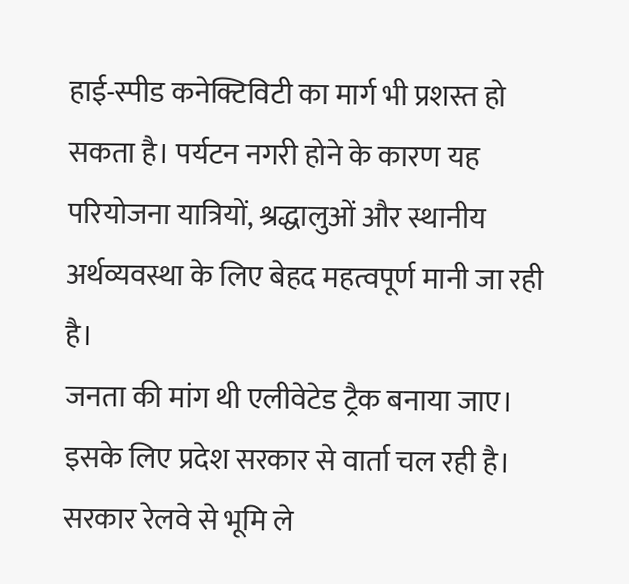हाई-स्पीड कनेक्टिविटी का मार्ग भी प्रशस्त हो सकता है। पर्यटन नगरी होने के कारण यह परियोजना यात्रियों, श्रद्धालुओं और स्थानीय अर्थव्यवस्था के लिए बेहद महत्वपूर्ण मानी जा रही है।
जनता की मांग थी एलीवेटेड ट्रैक बनाया जाए। इसके लिए प्रदेश सरकार से वार्ता चल रही है। सरकार रेलवे से भूमि ले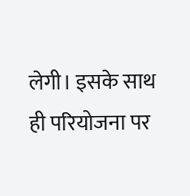लेगी। इसके साथ ही परियोजना पर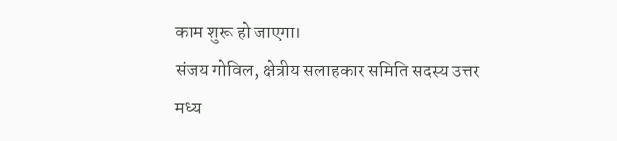काम शुरू हो जाएगा।
संजय गोविल, क्षेत्रीय सलाहकार समिति सदस्य उत्तर मध्य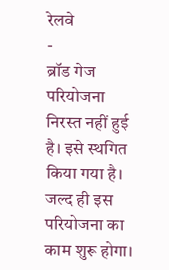रेलवे
-
ब्रॉड गेज परियोजना निरस्त नहीं हुई है। इसे स्थगित किया गया है। जल्द ही इस परियोजना का काम शुरू होगा।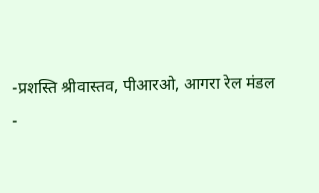-प्रशस्ति श्रीवास्तव, पीआरओ, आगरा रेल मंडल
-